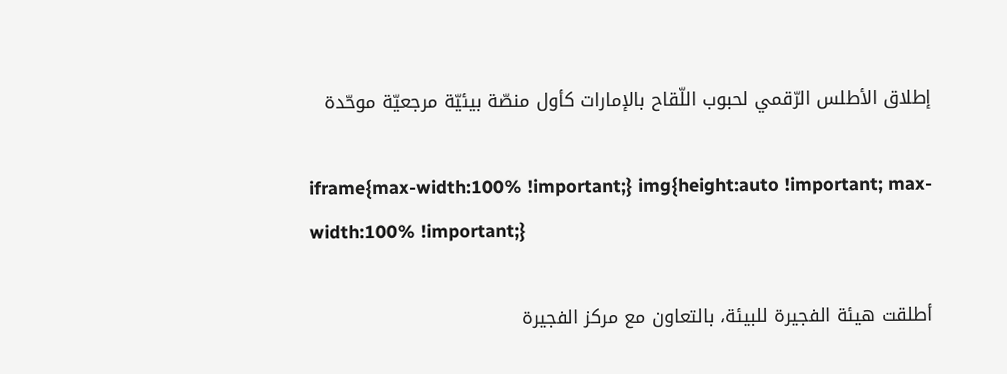إطلاق الأطلس الرّقمي لحبوب اللّقاح بالإمارات كأول منصّة بيئيّة مرجعيّة موحّدة

iframe{max-width:100% !important;} img{height:auto !important; max-width:100% !important;}

أطلقت هيئة الفجيرة للبيئة، بالتعاون مع مركز الفجيرة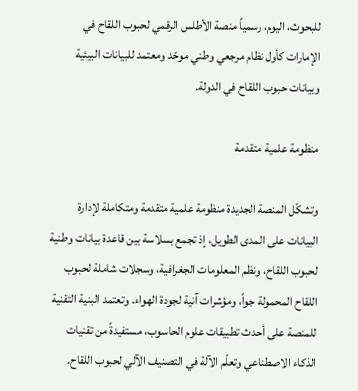للبحوث، اليوم، رسمياً منصة الأطلس الرقمي لحبوب اللقاح في الإمارات كأول نظام مرجعي وطني موحّد ومعتمد للبيانات البيئية وبيانات حبوب اللقاح في الدولة.

منظومة علمية متقدمة

وتشكّل المنصة الجديدة منظومة علمية متقدمة ومتكاملة لإدارة البيانات على المدى الطويل، إذ تجمع بسلاسة بين قاعدة بيانات وطنية لحبوب اللقاح، ونظم المعلومات الجغرافية، وسجلات شاملة لحبوب اللقاح المحمولة جواً، ومؤشرات آنية لجودة الهواء. وتعتمد البنية التقنية للمنصة على أحدث تطبيقات علوم الحاسوب، مستفيدةً من تقنيات الذكاء الاصطناعي وتعلّم الآلة في التصنيف الآلي لحبوب اللقاح.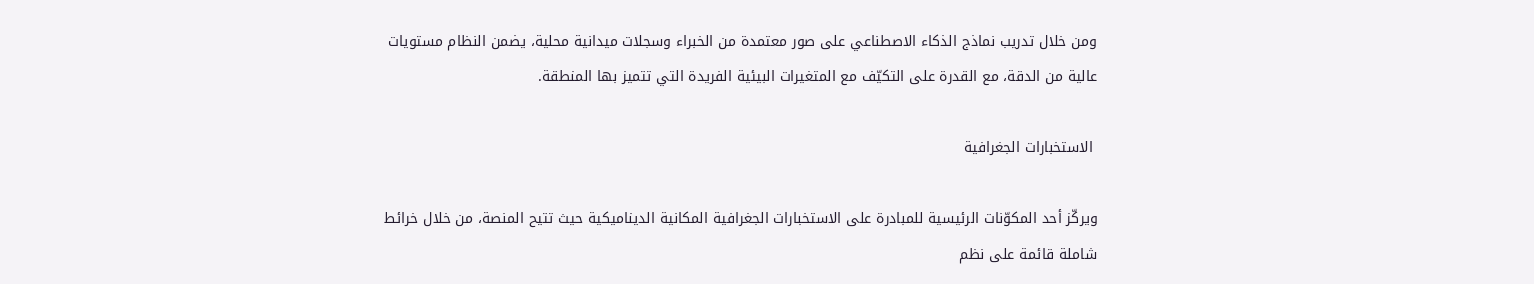ومن خلال تدريب نماذج الذكاء الاصطناعي على صور معتمدة من الخبراء وسجلات ميدانية محلية، يضمن النظام مستويات عالية من الدقة، مع القدرة على التكيّف مع المتغيرات البيئية الفريدة التي تتميز بها المنطقة.

 الاستخبارات الجغرافية

ويركّز أحد المكوّنات الرئيسية للمبادرة على الاستخبارات الجغرافية المكانية الديناميكية حيث تتيح المنصة، من خلال خرائط شاملة قائمة على نظم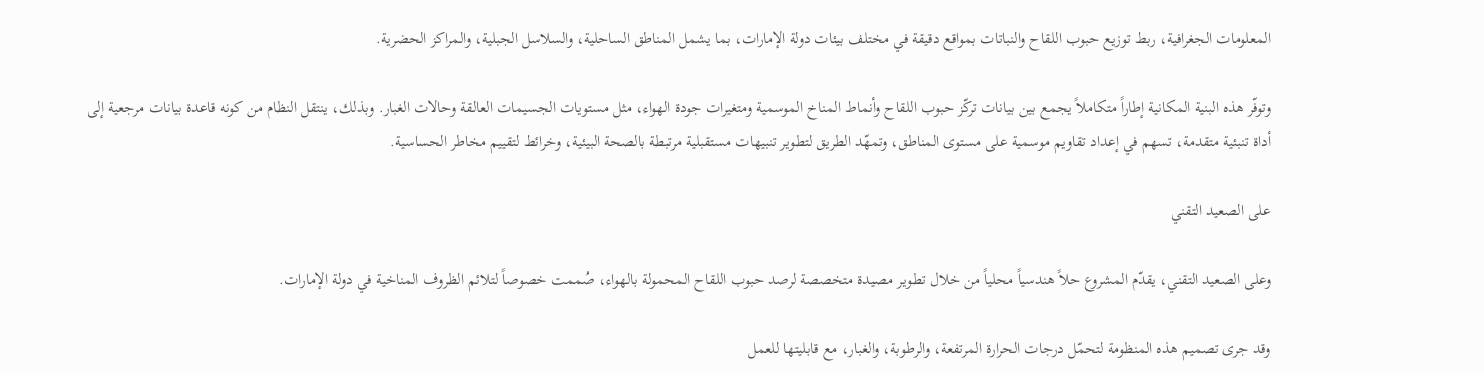المعلومات الجغرافية، ربط توزيع حبوب اللقاح والنباتات بمواقع دقيقة في مختلف بيئات دولة الإمارات، بما يشمل المناطق الساحلية، والسلاسل الجبلية، والمراكز الحضرية.

وتوفّر هذه البنية المكانية إطاراً متكاملاً يجمع بين بيانات تركّز حبوب اللقاح وأنماط المناخ الموسمية ومتغيرات جودة الهواء، مثل مستويات الجسيمات العالقة وحالات الغبار. وبذلك، ينتقل النظام من كونه قاعدة بيانات مرجعية إلى أداة تنبئية متقدمة، تسهم في إعداد تقاويم موسمية على مستوى المناطق، وتمهّد الطريق لتطوير تنبيهات مستقبلية مرتبطة بالصحة البيئية، وخرائط لتقييم مخاطر الحساسية.

على الصعيد التقني

وعلى الصعيد التقني، يقدّم المشروع حلاً هندسياً محلياً من خلال تطوير مصيدة متخصصة لرصد حبوب اللقاح المحمولة بالهواء، صُممت خصوصاً لتلائم الظروف المناخية في دولة الإمارات.

وقد جرى تصميم هذه المنظومة لتحمّل درجات الحرارة المرتفعة، والرطوبة، والغبار، مع قابليتها للعمل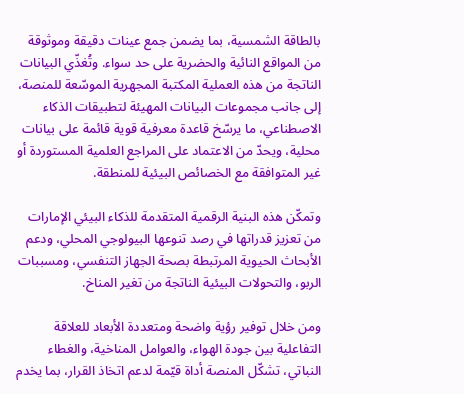بالطاقة الشمسية، بما يضمن جمع عينات دقيقة وموثوقة من المواقع النائية والحضرية على حد سواء. وتُغذّي البيانات الناتجة من هذه العملية المكتبة المجهرية الموسّعة للمنصة، إلى جانب مجموعات البيانات المهيئة لتطبيقات الذكاء الاصطناعي، ما يرسّخ قاعدة معرفية قوية قائمة على بيانات محلية، ويحدّ من الاعتماد على المراجع العلمية المستوردة أو غير المتوافقة مع الخصائص البيئية للمنطقة.

وتمكّن هذه البنية الرقمية المتقدمة للذكاء البيئي الإمارات من تعزيز قدراتها في رصد تنوعها البيولوجي المحلي، ودعم الأبحاث الحيوية المرتبطة بصحة الجهاز التنفسي، ومسببات الربو، والتحولات البيئية الناتجة من تغير المناخ.

ومن خلال توفير رؤية واضحة ومتعددة الأبعاد للعلاقة التفاعلية بين جودة الهواء، والعوامل المناخية، والغطاء النباتي، تشكّل المنصة أداة قيّمة لدعم اتخاذ القرار، بما يخدم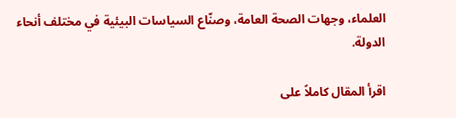العلماء، وجهات الصحة العامة، وصنّاع السياسات البيئية في مختلف أنحاء الدولة.

اقرأ المقال كاملاً على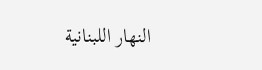النهار اللبنانية